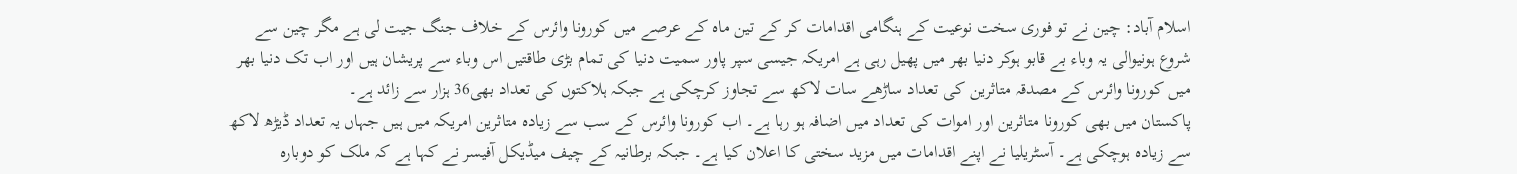اسلام آباد: چین نے تو فوری سخت نوعیت کے ہنگامی اقدامات کر کے تین ماہ کے عرصے میں کورونا وائرس کے خلاف جنگ جیت لی ہے مگر چین سے شروع ہونیوالی یہ وباء بے قابو ہوکر دنیا بھر میں پھیل رہی ہے امریکہ جیسی سپر پاور سمیت دنیا کی تمام بڑی طاقتیں اس وباء سے پریشان ہیں اور اب تک دنیا بھر میں کورونا وائرس کے مصدقہ متاثرین کی تعداد ساڑھے سات لاکھ سے تجاوز کرچکی ہے جبکہ ہلاکتوں کی تعداد بھی36 ہزار سے زائد ہے۔
پاکستان میں بھی کورونا متاثرین اور اموات کی تعداد میں اضافہ ہو رہا ہے۔ اب کورونا وائرس کے سب سے زیادہ متاثرین امریکہ میں ہیں جہاں یہ تعداد ڈیڑھ لاکھ سے زیادہ ہوچکی ہے۔ آسٹریلیا نے اپنے اقدامات میں مزید سختی کا اعلان کیا ہے۔ جبکہ برطانیہ کے چیف میڈیکل آفیسر نے کہا ہے کہ ملک کو دوبارہ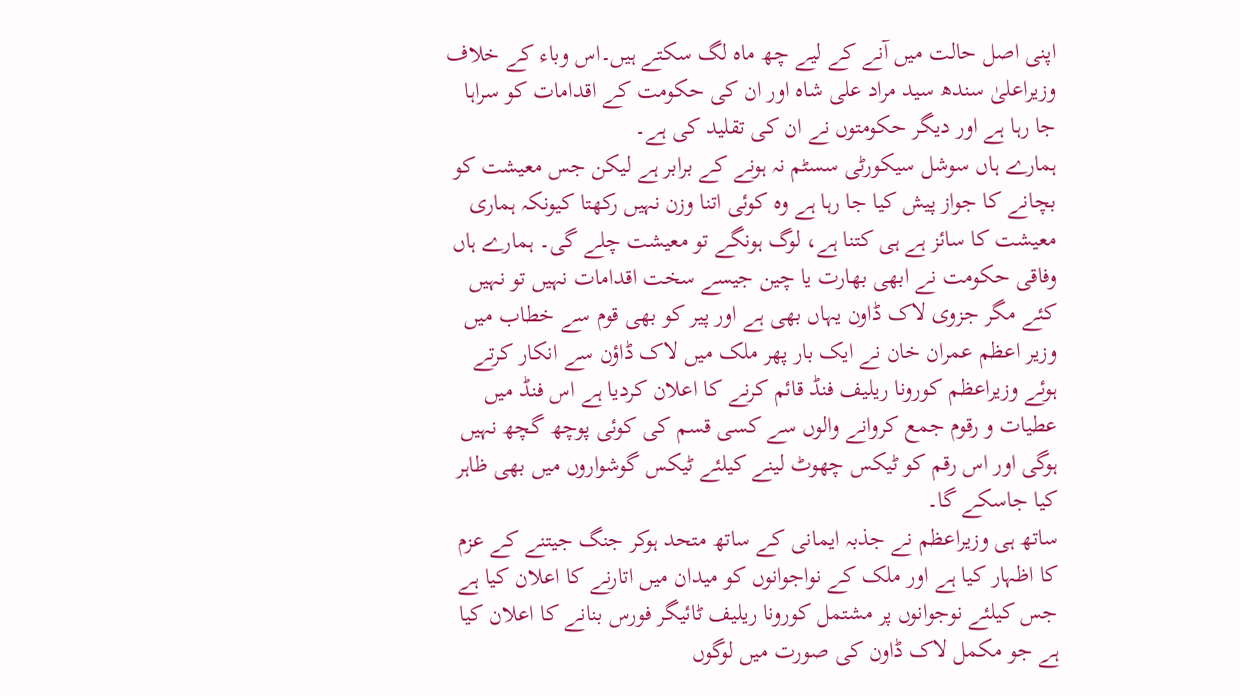اپنی اصل حالت میں آنے کے لیے چھ ماہ لگ سکتے ہیں۔اس وباء کے خلاف وزیراعلیٰ سندھ سید مراد علی شاہ اور ان کی حکومت کے اقدامات کو سراہا جا رہا ہے اور دیگر حکومتوں نے ان کی تقلید کی ہے۔
ہمارے ہاں سوشل سیکورٹی سسٹم نہ ہونے کے برابر ہے لیکن جس معیشت کو بچانے کا جواز پیش کیا جا رہا ہے وہ کوئی اتنا وزن نہیں رکھتا کیونکہ ہماری معیشت کا سائز ہے ہی کتنا ہے، لوگ ہونگے تو معیشت چلے گی۔ ہمارے ہاں وفاقی حکومت نے ابھی بھارت یا چین جیسے سخت اقدامات نہیں تو نہیں کئے مگر جزوی لاک ڈاون یہاں بھی ہے اور پیر کو بھی قوم سے خطاب میں وزیر اعظم عمران خان نے ایک بار پھر ملک میں لاک ڈاؤن سے انکار کرتے ہوئے وزیراعظم کورونا ریلیف فنڈ قائم کرنے کا اعلان کردیا ہے اس فنڈ میں عطیات و رقوم جمع کروانے والوں سے کسی قسم کی کوئی پوچھ گچھ نہیں ہوگی اور اس رقم کو ٹیکس چھوٹ لینے کیلئے ٹیکس گوشواروں میں بھی ظاہر کیا جاسکے گا۔
ساتھ ہی وزیراعظم نے جذبہ ایمانی کے ساتھ متحد ہوکر جنگ جیتنے کے عزم کا اظہار کیا ہے اور ملک کے نواجوانوں کو میدان میں اتارنے کا اعلان کیا ہے جس کیلئے نوجوانوں پر مشتمل کورونا ریلیف ٹائیگر فورس بنانے کا اعلان کیا ہے جو مکمل لاک ڈاون کی صورت میں لوگوں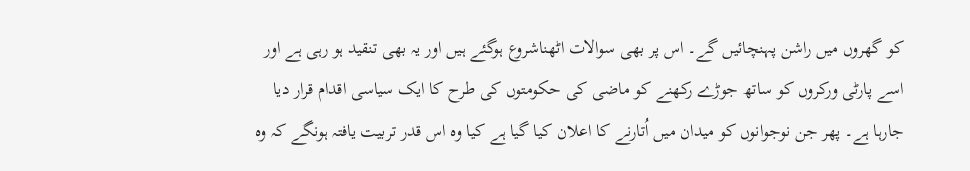کو گھروں میں راشن پہنچائیں گے۔ اس پر بھی سوالات اٹھناشروع ہوگئے ہیں اور یہ بھی تنقید ہو رہی ہے اور اسے پارٹی ورکروں کو ساتھ جوڑے رکھنے کو ماضی کی حکومتوں کی طرح کا ایک سیاسی اقدام قرار دیا جارہا ہے۔ پھر جن نوجوانوں کو میدان میں اُتارنے کا اعلان کیا گیا ہے کیا وہ اس قدر تربیت یافتہ ہونگے کہ وہ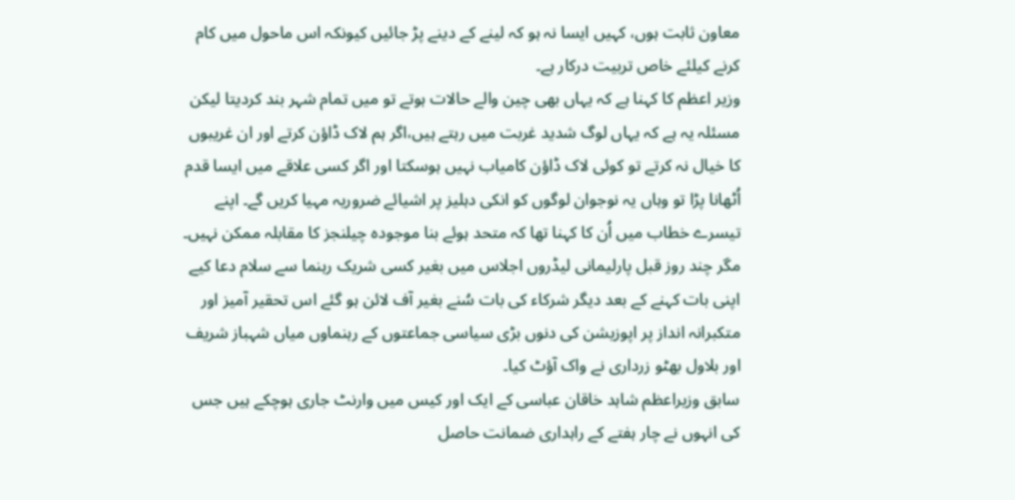معاون ثابت ہوں، کہیں ایسا نہ ہو کہ لینے کے دینے پڑ جائیں کیونکہ اس ماحول میں کام کرنے کیلئے خاص تربیت درکار ہے۔
وزیر اعظم کا کہنا ہے کہ یہاں بھی چین والے حالات ہوتے تو میں تمام شہر بند کردیتا لیکن مسئلہ یہ ہے کہ یہاں لوگ شدید غربت میں رہتے ہیں،اگر ہم لاک ڈاؤن کرتے اور ان غریبوں کا خیال نہ کرتے تو کوئی لاک ڈاؤن کامیاب نہیں ہوسکتا اور اگر کسی علاقے میں ایسا قدم اُٹھانا پڑا تو وہاں یہ نوجوان لوگوں کو انکی دہلیز پر اشیائے ضروریہ مہیا کریں گے۔ اپنے تیسرے خطاب میں اُن کا کہنا تھا کہ متحد ہوئے بنا موجودہ چیلنجز کا مقابلہ ممکن نہیں۔ مگر چند روز قبل پارلیمانی لیڈروں اجلاس میں بغیر کسی شریک رہنما سے سلام دعا کیے اپنی بات کہنے کے بعد دیگر شرکاء کی بات سُنے بغیر آف لائن ہو گئے اس تحقیر آمیز اور متکبرانہ انداز پر اپوزیشن کی دنوں بڑی سیاسی جماعتوں کے رہنماوں میاں شہباز شریف اور بلاول بھٹو زرداری نے واک آؤٹ کیا۔
سابق وزیراعظم شاہد خاقان عباسی کے ایک اور کیس میں وارنٹ جاری ہوچکے ہیں جس کی انہوں نے چار ہفتے کے راہداری ضمانت حاصل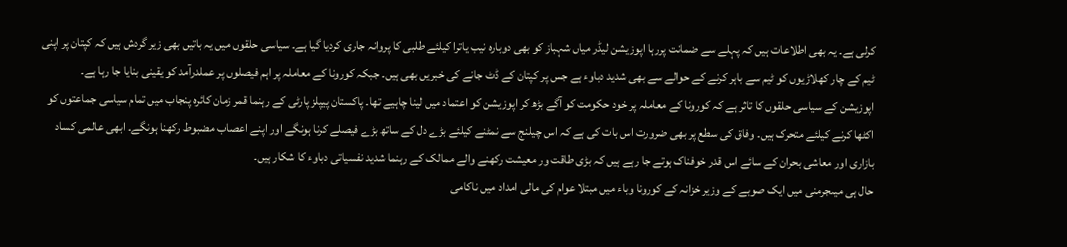کرلی ہے۔ یہ بھی اطلاعات ہیں کہ پہلے سے ضمانت پررہا اپوزیشن لیڈر میاں شہباز کو بھی دوبارہ نیب یاترا کیلئے طلبی کا پروانہ جاری کردیا گیا ہے۔ سیاسی حلقوں میں یہ باتیں بھی زیر گردش ہیں کہ کپتان پر اپنی ٹیم کے چار کھلاڑیوں کو ٹیم سے باہر کرنے کے حوالے سے بھی شدید دباوء ہے جس پر کپتان کے ڈٹ جانے کی خبریں بھی ہیں۔ جبکہ کورونا کے معاملہ پر اہم فیصلوں پر عملدرآمد کو یقینی بنایا جا رہا ہے۔
اپوزیشن کے سیاسی حلقوں کا تاثر ہے کہ کورونا کے معاملہ پر خود حکومت کو آگے بڑھ کر اپوزیشن کو اعتماد میں لینا چاہیے تھا۔ پاکستان پیپلز پارٹی کے رہنما قمر زمان کائرہ پنجاب میں تمام سیاسی جماعتوں کو اکٹھا کرنے کیلئے متحرک ہیں۔ وفاق کی سطع پر بھی ضرورت اس بات کی ہے کہ اس چیلنج سے نمٹنے کیلئے بڑے دل کے ساتھ بڑے فیصلے کرنا ہونگے اور اپنے اعصاب مضبوط رکھنا ہونگے۔ ابھی عالمی کساد بازاری اور معاشی بحران کے سائے اس قدر خوفناک ہوتے جا رہے ہیں کہ بڑی طاقت ور معیشت رکھنے والے ممالک کے رہنما شدید نفسیاتی دباوء کا شکار ہیں۔
حال ہی میںجرمنی میں ایک صوبے کے وزیر خزانہ کے کورونا وباء میں مبتلا عوام کی مالی امداد میں ناکامی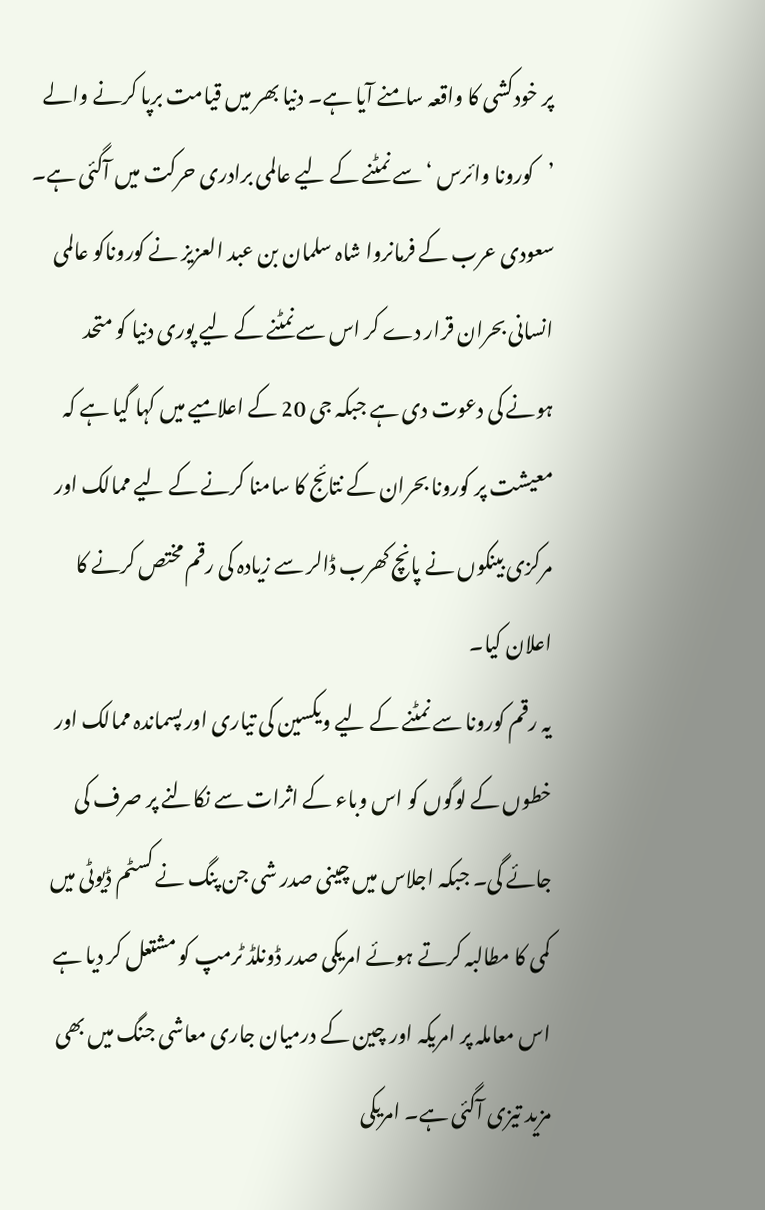پر خودکشی کا واقعہ سامنے آیا ہے۔ دنیا بھر میں قیامت برپا کرنے والے ’کورونا وائرس ‘ سے نمٹنے کے لیے عالمی برادری حرکت میں آگئی ہے۔ سعودی عرب کے فرمانروا شاہ سلمان بن عبد العزیز نے کوروناکو عالمی انسانی بحران قرار دے کر اس سے نمٹنے کے لیے پوری دنیا کو متحد ہونے کی دعوت دی ہے جبکہ جی 20 کے اعلامیے میں کہا گیا ہے کہ معیشت پر کورونا بحران کے نتائج کا سامنا کرنے کے لیے ممالک اور مرکزی بینکوں نے پانچ کھرب ڈالر سے زیادہ کی رقم مختص کرنے کا اعلان کیا۔
یہ رقم کورونا سے نمٹنے کے لیے ویکسین کی تیاری اور پسماندہ ممالک اور خطوں کے لوگوں کو اس وباء کے اثرات سے نکالنے پر صرف کی جائے گی۔ جبکہ اجلاس میں چینی صدر شی جن پنگ نے کسٹم ڈیوٹی میں کمی کا مطالبہ کرتے ہوئے امریکی صدر ڈونلڈ ٹرمپ کو مشتعل کر دیا ہے اس معاملہ پر امریکہ اور چین کے درمیان جاری معاشی جنگ میں بھی مزید تیزی آگئی ہے۔ امریکی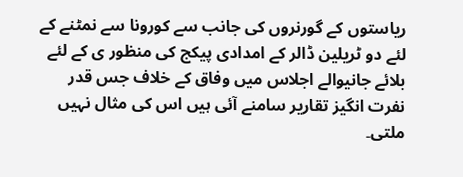ریاستوں کے گورنروں کی جانب سے کورونا سے نمٹنے کے لئے دو ٹریلین ڈالر کے امدادی پیکج کی منظور ی کے لئے بلائے جانیوالے اجلاس میں وفاق کے خلاف جس قدر نفرت انگیز تقاریر سامنے آئی ہیں اس کی مثال نہیں ملتی۔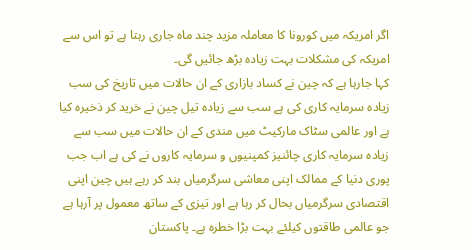اگر امریکہ میں کورونا کا معاملہ مزید چند ماہ جاری رہتا ہے تو اس سے امریکہ کی مشکلات بہت زیادہ بڑھ جائیں گی۔
کہا جارہا ہے کہ چین نے کساد بازاری کے ان حالات میں تاریخ کی سب زیادہ سرمایہ کاری کی ہے سب سے زیادہ تیل چین نے خرید کر ذخیرہ کیا ہے اور عالمی سٹاک مارکیٹ میں مندی کے ان حالات میں سب سے زیادہ سرمایہ کاری چائنیز کمپنیوں و سرمایہ کاروں نے کی ہے اب جب پوری دنیا کے ممالک اپنی معاشی سرگرمیاں بند کر رہے ہیں چین اپنی اقتصادی سرگرمیاں بحال کر رہا ہے اور تیزی کے ساتھ معمول پر آرہا ہے جو عالمی طاقتوں کیلئے بہت بڑا خطرہ ہے۔ پاکستان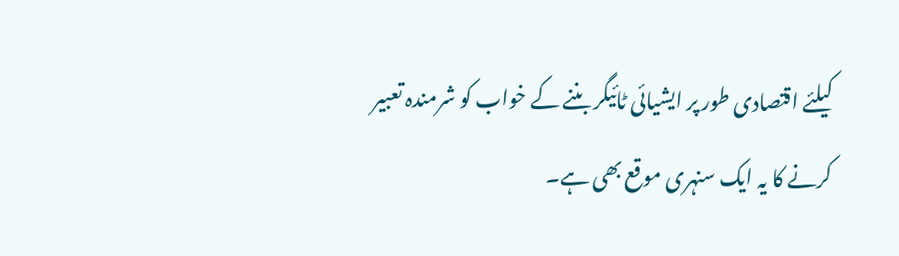کیلئے اقتصادی طور پر ایشیائی ٹائیگر بننے کے خواب کو شرمندہ تعبیر کرنے کا یہ ایک سنہری موقع بھی ہے۔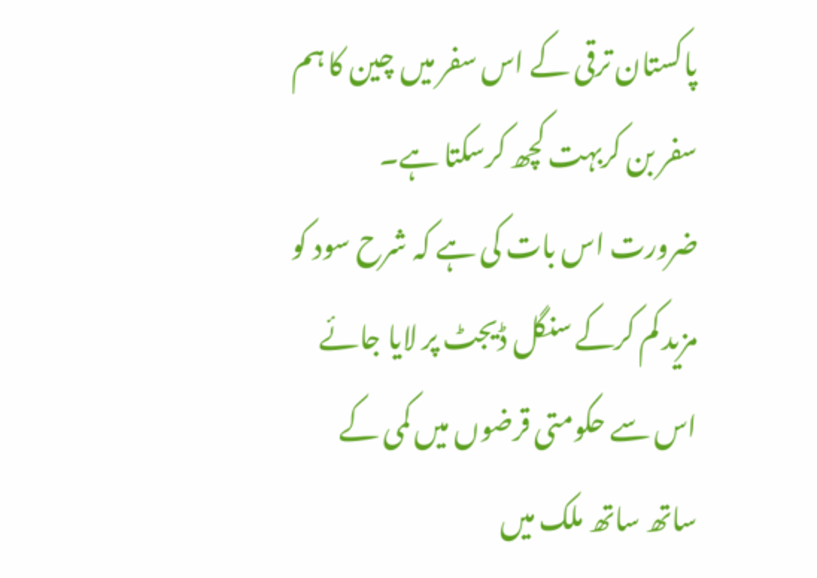پاکستان ترقی کے اس سفر میں چین کا ہم سفر بن کربہت کچھ کرسکتا ہے۔ ضرورت اس بات کی ہے کہ شرح سود کو مزید کم کرکے سنگل ڈیجٹ پر لایا جائے اس سے حکومتی قرضوں میں کمی کے ساتھ ساتھ ملک میں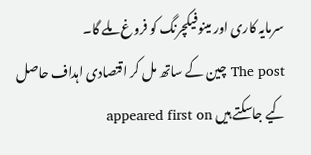سرمایہ کاری اور مینوفیکچرنگ کو فروغ ملے گا۔
The post چین کے ساتھ مل کر اقتصادی اہداف حاصل کیے جاسکتے ہیں appeared first on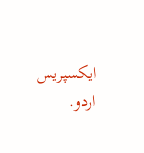ایکسپریس اردو.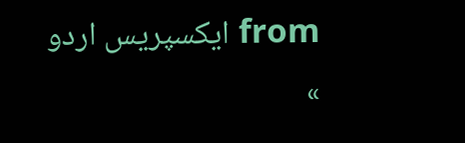from ایکسپریس اردو »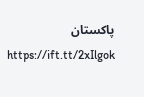پاکستان https://ift.tt/2xIlgok